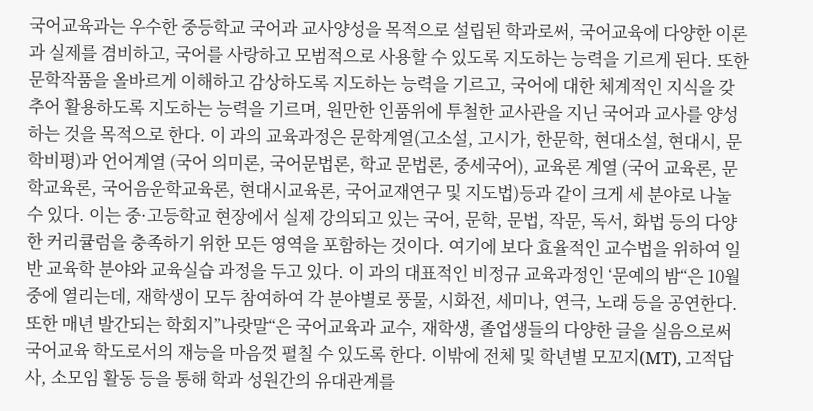국어교육과는 우수한 중등학교 국어과 교사양성을 목적으로 설립된 학과로써, 국어교육에 다양한 이론과 실제를 겸비하고, 국어를 사랑하고 모범적으로 사용할 수 있도록 지도하는 능력을 기르게 된다. 또한 문학작품을 올바르게 이해하고 감상하도록 지도하는 능력을 기르고, 국어에 대한 체계적인 지식을 갖추어 활용하도록 지도하는 능력을 기르며, 원만한 인품위에 투철한 교사관을 지닌 국어과 교사를 양성하는 것을 목적으로 한다. 이 과의 교육과정은 문학계열(고소설, 고시가, 한문학, 현대소설, 현대시, 문학비평)과 언어계열 (국어 의미론, 국어문법론, 학교 문법론, 중세국어), 교육론 계열 (국어 교육론, 문학교육론, 국어음운학교육론, 현대시교육론, 국어교재연구 및 지도법)등과 같이 크게 세 분야로 나눌 수 있다. 이는 중·고등학교 현장에서 실제 강의되고 있는 국어, 문학, 문법, 작문, 독서, 화법 등의 다양한 커리큘럼을 충족하기 위한 모든 영역을 포함하는 것이다. 여기에 보다 효율적인 교수법을 위하여 일반 교육학 분야와 교육실습 과정을 두고 있다. 이 과의 대표적인 비정규 교육과정인 ‘문예의 밤“은 10월 중에 열리는데, 재학생이 모두 참여하여 각 분야별로 풍물, 시화전, 세미나, 연극, 노래 등을 공연한다. 또한 매년 발간되는 학회지”나랏말“은 국어교육과 교수, 재학생, 졸업생들의 다양한 글을 실음으로써 국어교육 학도로서의 재능을 마음껏 펼칠 수 있도록 한다. 이밖에 전체 및 학년별 모꼬지(MT), 고적답사, 소모임 활동 등을 통해 학과 성원간의 유대관계를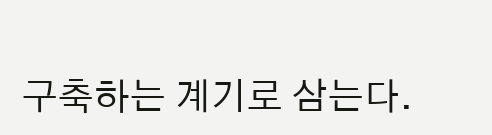구축하는 계기로 삼는다.